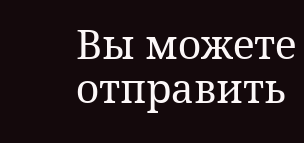Вы можете отправить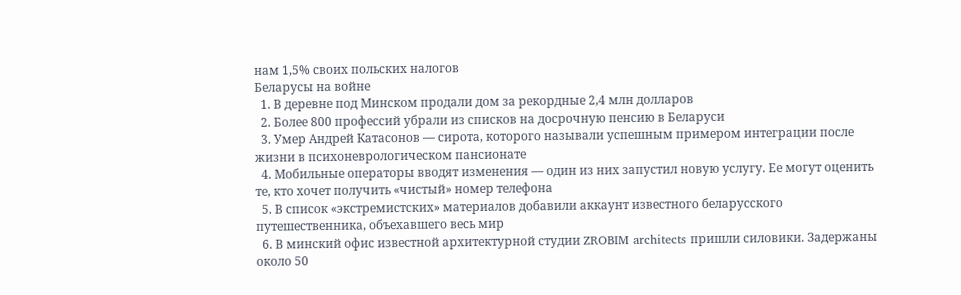нам 1,5% своих польских налогов
Беларусы на войне
  1. В деревне под Минском продали дом за рекордные 2,4 млн долларов
  2. Более 800 профессий убрали из списков на досрочную пенсию в Беларуси
  3. Умер Андрей Катасонов — сирота, которого называли успешным примером интеграции после жизни в психоневрологическом пансионате
  4. Мобильные операторы вводят изменения — один из них запустил новую услугу. Ее могут оценить те, кто хочет получить «чистый» номер телефона
  5. В список «экстремистских» материалов добавили аккаунт известного беларусского путешественника, объехавшего весь мир
  6. В минский офис известной архитектурной студии ZROBIM architects пришли силовики. Задержаны около 50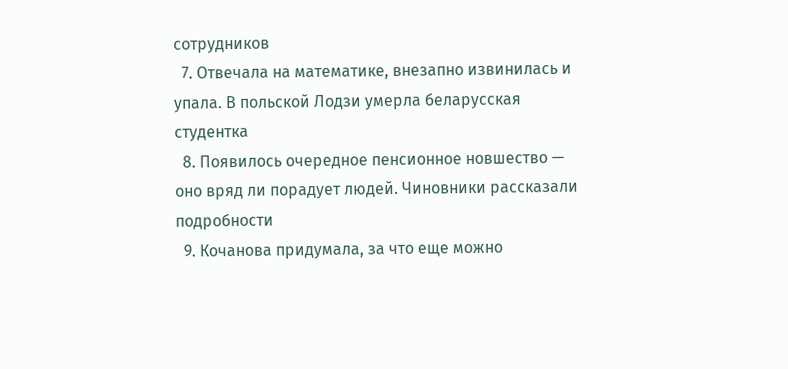сотрудников
  7. Отвечала на математике, внезапно извинилась и упала. В польской Лодзи умерла беларусская студентка
  8. Появилось очередное пенсионное новшество — оно вряд ли порадует людей. Чиновники рассказали подробности
  9. Кочанова придумала, за что еще можно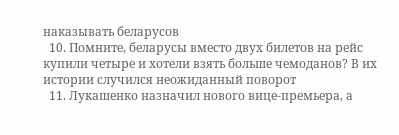наказывать беларусов
  10. Помните, беларусы вместо двух билетов на рейс купили четыре и хотели взять больше чемоданов? В их истории случился неожиданный поворот
  11. Лукашенко назначил нового вице-премьера, а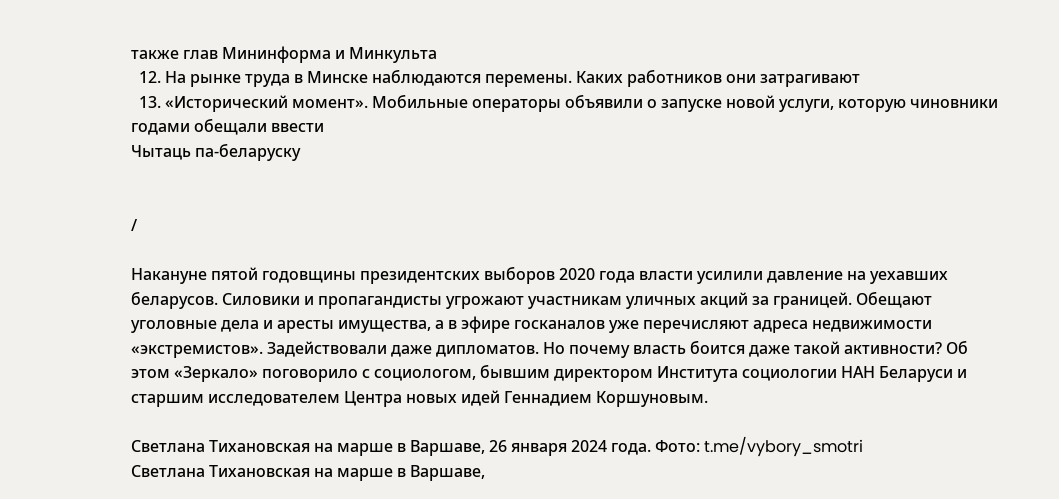также глав Мининформа и Минкульта
  12. На рынке труда в Минске наблюдаются перемены. Каких работников они затрагивают
  13. «Исторический момент». Мобильные операторы объявили о запуске новой услуги, которую чиновники годами обещали ввести
Чытаць па-беларуску


/

Накануне пятой годовщины президентских выборов 2020 года власти усилили давление на уехавших беларусов. Силовики и пропагандисты угрожают участникам уличных акций за границей. Обещают уголовные дела и аресты имущества, а в эфире госканалов уже перечисляют адреса недвижимости «экстремистов». Задействовали даже дипломатов. Но почему власть боится даже такой активности? Об этом «Зеркало» поговорило с социологом, бывшим директором Института социологии НАН Беларуси и старшим исследователем Центра новых идей Геннадием Коршуновым.

Светлана Тихановская на марше в Варшаве, 26 января 2024 года. Фото: t.me/vybory_smotri
Светлана Тихановская на марше в Варшаве,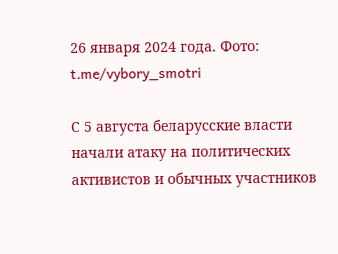26 января 2024 года. Фото: t.me/vybory_smotri

С 5 августа беларусские власти начали атаку на политических активистов и обычных участников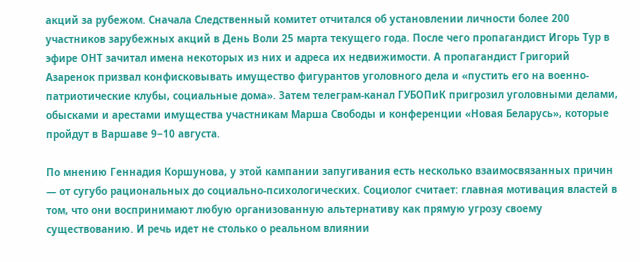акций за рубежом. Сначала Следственный комитет отчитался об установлении личности более 200 участников зарубежных акций в День Воли 25 марта текущего года. После чего пропагандист Игорь Тур в эфире ОНТ зачитал имена некоторых из них и адреса их недвижимости. А пропагандист Григорий Азаренок призвал конфисковывать имущество фигурантов уголовного дела и «пустить его на военно-патриотические клубы, социальные дома». Затем телеграм-канал ГУБОПиК пригрозил уголовными делами, обысками и арестами имущества участникам Марша Свободы и конференции «Новая Беларусь», которые пройдут в Варшаве 9−10 августа.

По мнению Геннадия Коршунова, у этой кампании запугивания есть несколько взаимосвязанных причин — от сугубо рациональных до социально-психологических. Социолог считает: главная мотивация властей в том, что они воспринимают любую организованную альтернативу как прямую угрозу своему существованию. И речь идет не столько о реальном влиянии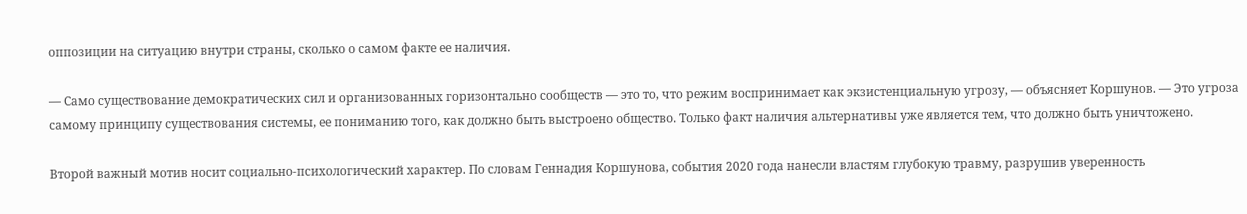оппозиции на ситуацию внутри страны, сколько о самом факте ее наличия.

— Само существование демократических сил и организованных горизонтально сообществ — это то, что режим воспринимает как экзистенциальную угрозу, — объясняет Коршунов. — Это угроза самому принципу существования системы, ее пониманию того, как должно быть выстроено общество. Только факт наличия альтернативы уже является тем, что должно быть уничтожено.

Второй важный мотив носит социально-психологический характер. По словам Геннадия Коршунова, события 2020 года нанесли властям глубокую травму, разрушив уверенность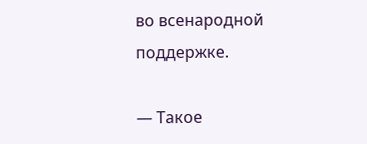во всенародной поддержке.

— Такое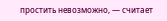простить невозможно, — считает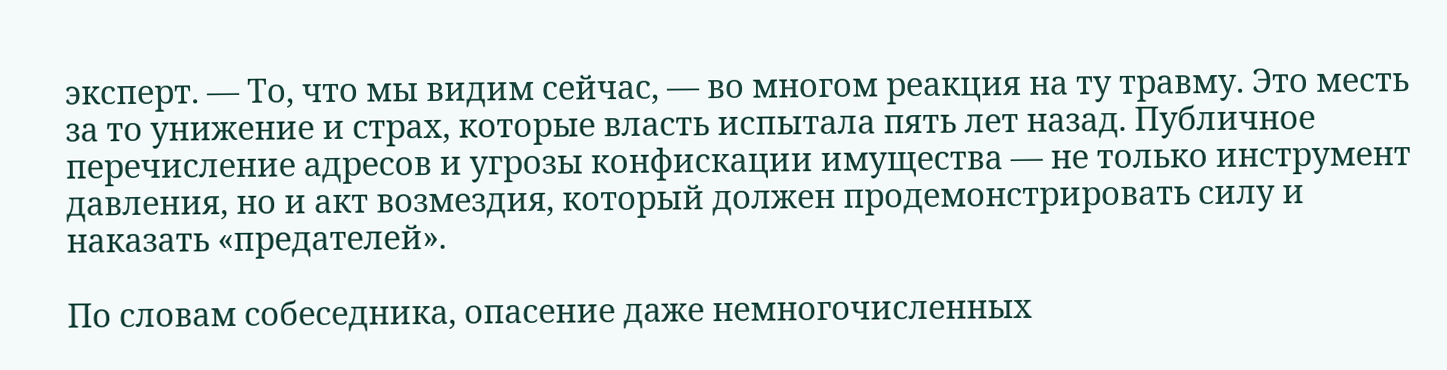эксперт. — То, что мы видим сейчас, — во многом реакция на ту травму. Это месть за то унижение и страх, которые власть испытала пять лет назад. Публичное перечисление адресов и угрозы конфискации имущества — не только инструмент давления, но и акт возмездия, который должен продемонстрировать силу и наказать «предателей».

По словам собеседника, опасение даже немногочисленных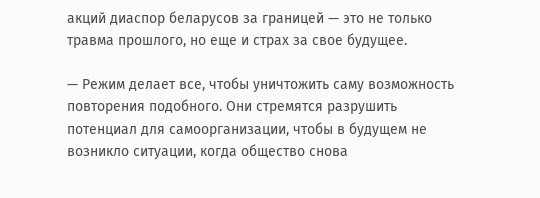акций диаспор беларусов за границей — это не только травма прошлого, но еще и страх за свое будущее.

— Режим делает все, чтобы уничтожить саму возможность повторения подобного. Они стремятся разрушить потенциал для самоорганизации, чтобы в будущем не возникло ситуации, когда общество снова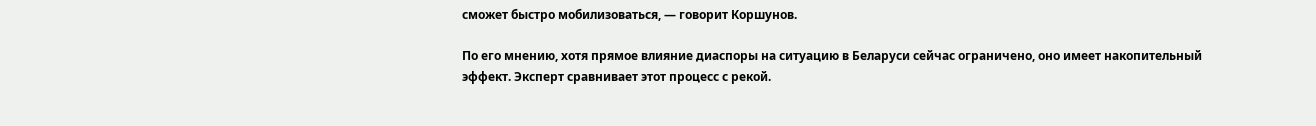сможет быстро мобилизоваться, — говорит Коршунов.

По его мнению, хотя прямое влияние диаспоры на ситуацию в Беларуси сейчас ограничено, оно имеет накопительный эффект. Эксперт сравнивает этот процесс с рекой.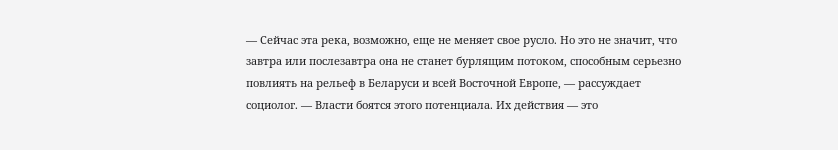— Сейчас эта река, возможно, еще не меняет свое русло. Но это не значит, что завтра или послезавтра она не станет бурлящим потоком, способным серьезно повлиять на рельеф в Беларуси и всей Восточной Европе, — рассуждает социолог. — Власти боятся этого потенциала. Их действия — это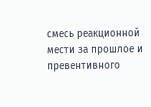смесь реакционной мести за прошлое и превентивного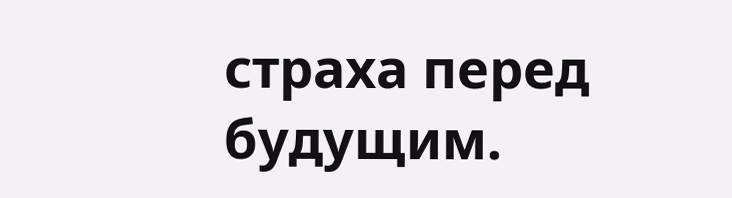страха перед будущим.